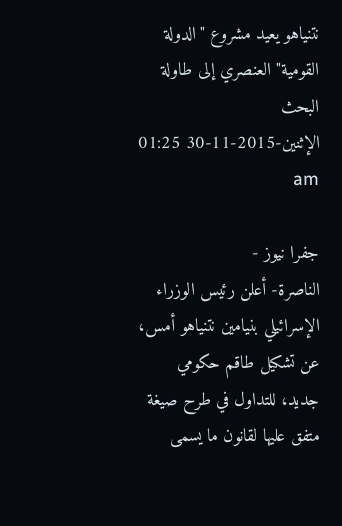نتنياهو يعيد مشروع "الدولة القومية" العنصري إلى طاولة البحث
الإثنين-2015-11-30 01:25 am

جفرا نيوز -
الناصرة- أعلن رئيس الوزراء الإسرائيلي بنيامين نتنياهو أمس، عن تشكيل طاقم حكومي جديد، للتداول في طرح صيغة متفق عليها لقانون ما يسمى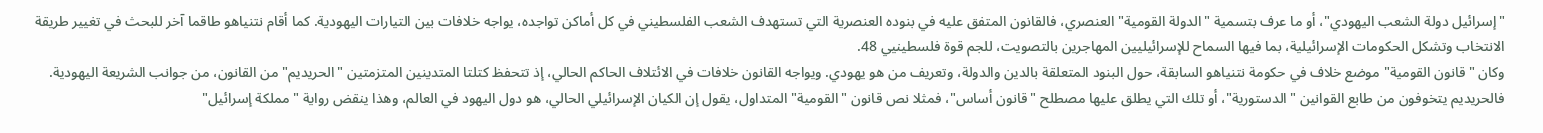"إسرائيل دولة الشعب اليهودي"، أو ما عرف بتسمية "الدولة القومية" العنصري، فالقانون المتفق عليه في بنوده العنصرية التي تستهدف الشعب الفلسطيني في كل أماكن تواجده، يواجه خلافات بين التيارات اليهودية. كما أقام نتنياهو طاقما آخر للبحث في تغيير طريقة الانتخاب وتشكل الحكومات الإسرائيلية، بما فيها السماح للإسرائيليين المهاجرين بالتصويت، للجم قوة فلسطينيي 48.
وكان "قانون القومية" موضع خلاف في حكومة نتنياهو السابقة، حول البنود المتعلقة بالدين والدولة، وتعريف من هو يهودي. ويواجه القانون خلافات في الائتلاف الحاكم الحالي، إذ تتحفظ كتلتا المتدينين المتزمتين "الحريديم" من القانون، من جوانب الشريعة اليهودية. فالحريديم يتخوفون من طابع القوانين "الدستورية"، أو تلك التي يطلق عليها مصطلح "قانون أساس"، فمثلا نص قانون "القومية" المتداول، يقول إن الكيان الإسرائيلي الحالي، هو دول اليهود في العالم، وهذا ينقض رواية "مملكة إسرائيل"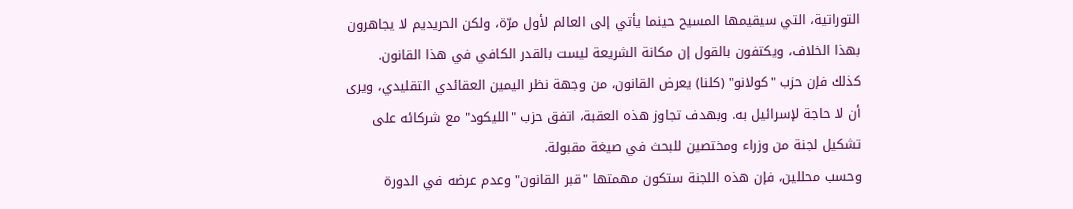التوراتية، التي سيقيمها المسيح حينما يأتي إلى العالم لأول مرّة، ولكن الحريديم لا يجاهرون بهذا الخلاف، ويكتفون بالقول إن مكانة الشريعة ليست بالقدر الكافي في هذا القانون.
كذلك فإن حزب "كولانو" (كلنا) يعرض القانون، من وجهة نظر اليمين العقائدي التقليدي، ويرى أن لا حاجة لإسرائيل به. وبهدف تجاوز هذه العقبة، اتفق حزب "الليكود" مع شركائه على تشكيل لجنة من وزراء ومختصين للبحث في صيغة مقبولة.
وحسب محللين، فإن هذه اللجنة ستكون مهمتها "قبر القانون" وعدم عرضه في الدورة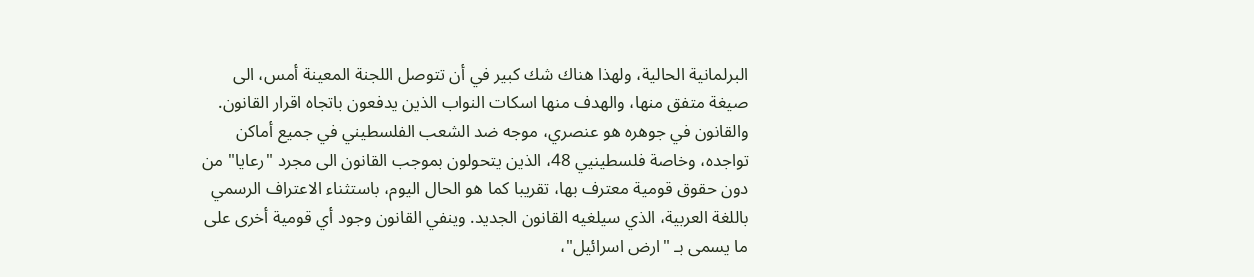البرلمانية الحالية، ولهذا هناك شك كبير في أن تتوصل اللجنة المعينة أمس، الى صيغة متفق منها، والهدف منها اسكات النواب الذين يدفعون باتجاه اقرار القانون.
والقانون في جوهره هو عنصري، موجه ضد الشعب الفلسطيني في جميع أماكن تواجده، وخاصة فلسطينيي 48، الذين يتحولون بموجب القانون الى مجرد "رعايا" من دون حقوق قومية معترف بها، تقريبا كما هو الحال اليوم، باستثناء الاعتراف الرسمي باللغة العربية، الذي سيلغيه القانون الجديد. وينفي القانون وجود أي قومية أخرى على ما يسمى بـ "ارض اسرائيل"،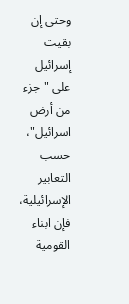وحتى إن بقيت إسرائيل على "جزء من أرض اسرائيل"، حسب التعابير الإسرائيلية، فإن ابناء القومية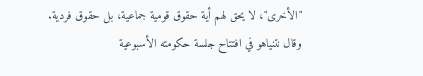"الأخرى"، لا يحق لهم أية حقوق قومية جماعية، بل حقوق فردية.
وقال نتنياهو في افتتاح جلسة حكومته الأسبوعية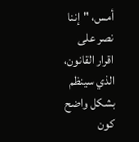أمس، "إننا نصر على اقرار القانون، الذي سينظم بشكل واضح كون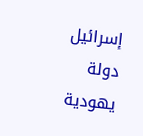إسرائيل دولة يهودية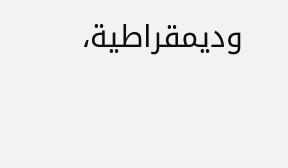وديمقراطية،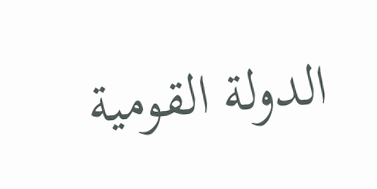الدولة القومية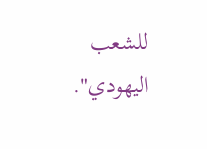للشعب اليهودي".